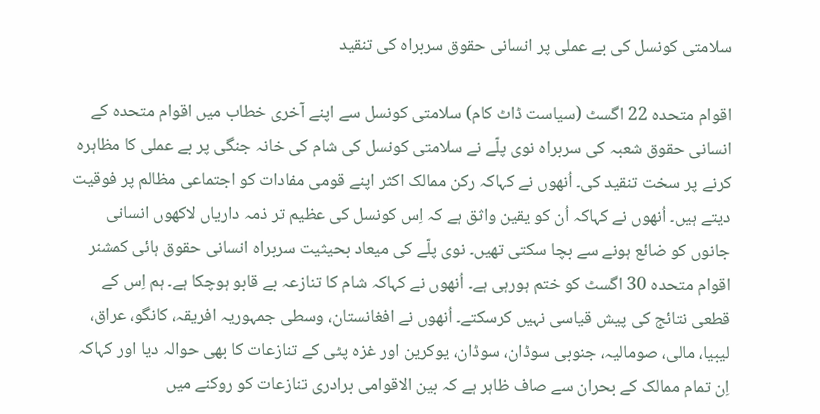سلامتی کونسل کی بے عملی پر انسانی حقوق سربراہ کی تنقید

اقوام متحدہ 22 اگسٹ (سیاست ڈاٹ کام) سلامتی کونسل سے اپنے آخری خطاب میں اقوام متحدہ کے انسانی حقوق شعبہ کی سربراہ نوی پلّے نے سلامتی کونسل کی شام کی خانہ جنگی پر بے عملی کا مظاہرہ کرنے پر سخت تنقید کی۔ اُنھوں نے کہاکہ رکن ممالک اکثر اپنے قومی مفادات کو اجتماعی مظالم پر فوقیت دیتے ہیں۔ اُنھوں نے کہاکہ اُن کو یقین واثق ہے کہ اِس کونسل کی عظیم تر ذمہ داریاں لاکھوں انسانی جانوں کو ضائع ہونے سے بچا سکتی تھیں۔ نوی پلّے کی میعاد بحیثیت سربراہ انسانی حقوق ہائی کمشنر اقوام متحدہ 30 اگسٹ کو ختم ہورہی ہے۔ اُنھوں نے کہاکہ شام کا تنازعہ بے قابو ہوچکا ہے۔ ہم اِس کے قطعی نتائج کی پیش قیاسی نہیں کرسکتے۔ اُنھوں نے افغانستان، وسطی جمہوریہ افریقہ، کانگو، عراق، لیبیا، مالی، صومالیہ، جنوبی سوڈان، سوڈان، یوکرین اور غزہ پٹی کے تنازعات کا بھی حوالہ دیا اور کہاکہ اِن تمام ممالک کے بحران سے صاف ظاہر ہے کہ بین الاقوامی برادری تنازعات کو روکنے میں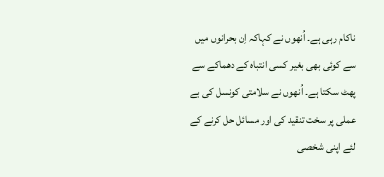ناکام رہی ہے۔ اُنھوں نے کہاکہ اِن بحرانوں میں سے کوئی بھی بغیر کسی انتباہ کے دھماکے سے پھٹ سکتا ہے۔ اُنھوں نے سلامتی کونسل کی بے عملی پر سخت تنقید کی اور مسائل حل کرنے کے لئے اپنی شخصی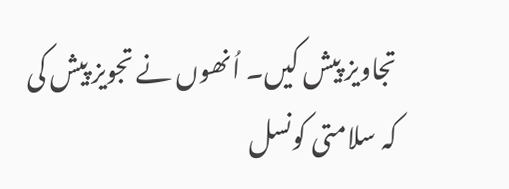تجاویز پیش کیں۔ اُنھوں نے تجویز پیش کی کہ سلامتی کونسل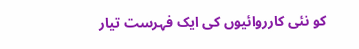کو نئی کارروائیوں کی ایک فہرست تیار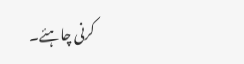کرنی چاہئے۔